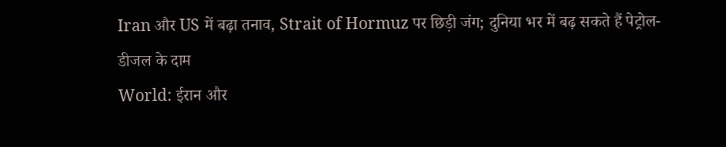Iran और US में बढ़ा तनाव, Strait of Hormuz पर छिड़ी जंग; दुनिया भर में बढ़ सकते हैं पेट्रोल-डीजल के दाम
World: ईरान और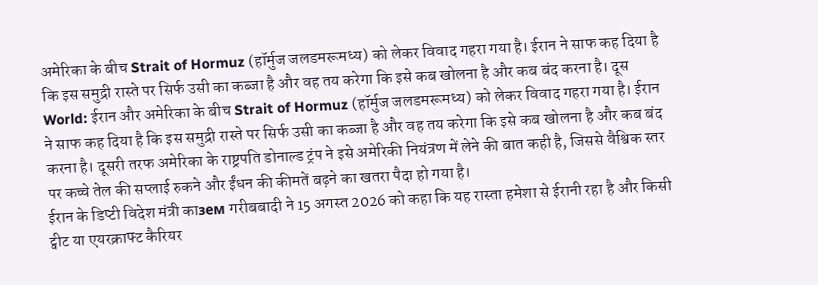अमेरिका के बीच Strait of Hormuz (हॉर्मुज जलडमरूमध्य) को लेकर विवाद गहरा गया है। ईरान ने साफ कह दिया है कि इस समुद्री रास्ते पर सिर्फ उसी का कब्जा है और वह तय करेगा कि इसे कब खोलना है और कब बंद करना है। दूस
World: ईरान और अमेरिका के बीच Strait of Hormuz (हॉर्मुज जलडमरूमध्य) को लेकर विवाद गहरा गया है। ईरान ने साफ कह दिया है कि इस समुद्री रास्ते पर सिर्फ उसी का कब्जा है और वह तय करेगा कि इसे कब खोलना है और कब बंद करना है। दूसरी तरफ अमेरिका के राष्ट्रपति डोनाल्ड ट्रंप ने इसे अमेरिकी नियंत्रण में लेने की बात कही है, जिससे वैश्विक स्तर पर कच्चे तेल की सप्लाई रुकने और ईंधन की कीमतें बढ़ने का खतरा पैदा हो गया है।
ईरान के डिप्टी विदेश मंत्री काзем गरीबबादी ने 15 अगस्त 2026 को कहा कि यह रास्ता हमेशा से ईरानी रहा है और किसी ट्वीट या एयरक्राफ्ट कैरियर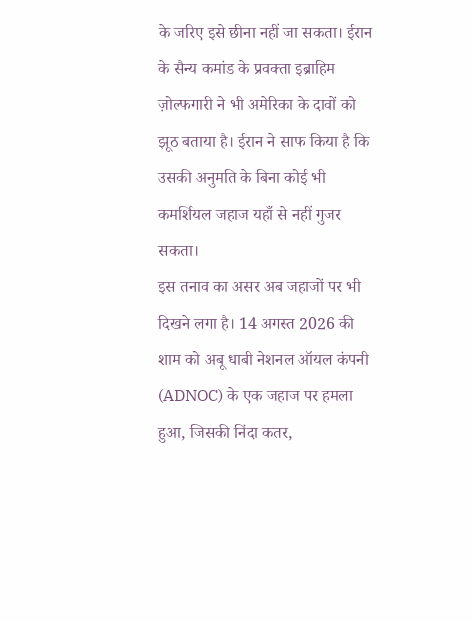के जरिए इसे छीना नहीं जा सकता। ईरान के सैन्य कमांड के प्रवक्ता इब्राहिम ज़ोल्फगारी ने भी अमेरिका के दावों को झूठ बताया है। ईरान ने साफ किया है कि उसकी अनुमति के बिना कोई भी कमर्शियल जहाज यहाँ से नहीं गुजर सकता।
इस तनाव का असर अब जहाजों पर भी दिखने लगा है। 14 अगस्त 2026 की शाम को अबू धाबी नेशनल ऑयल कंपनी (ADNOC) के एक जहाज पर हमला हुआ, जिसकी निंदा कतर,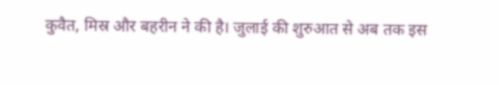कुवैत, मिस्र और बहरीन ने की है। जुलाई की शुरुआत से अब तक इस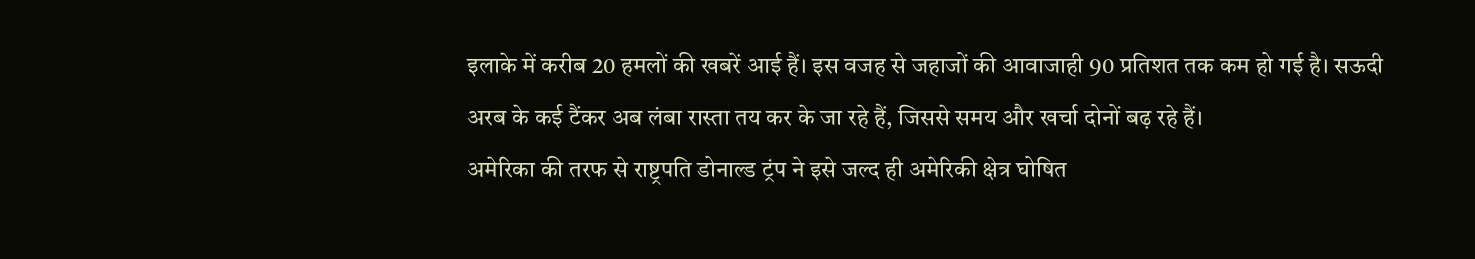इलाके में करीब 20 हमलों की खबरें आई हैं। इस वजह से जहाजों की आवाजाही 90 प्रतिशत तक कम हो गई है। सऊदी अरब के कई टैंकर अब लंबा रास्ता तय कर के जा रहे हैं, जिससे समय और खर्चा दोनों बढ़ रहे हैं।
अमेरिका की तरफ से राष्ट्रपति डोनाल्ड ट्रंप ने इसे जल्द ही अमेरिकी क्षेत्र घोषित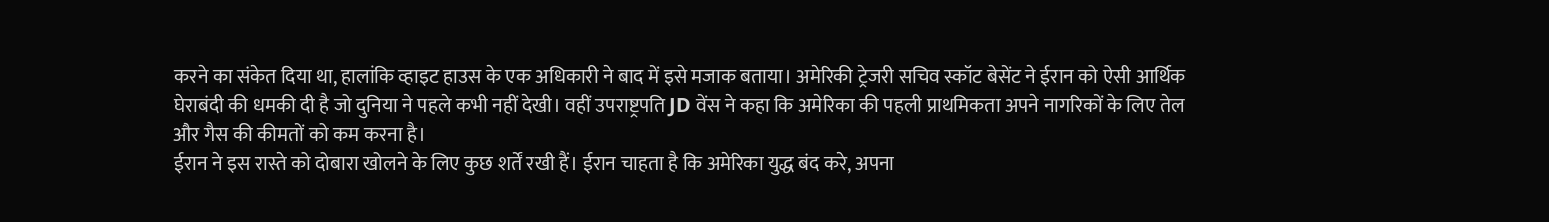करने का संकेत दिया था, हालांकि व्हाइट हाउस के एक अधिकारी ने बाद में इसे मजाक बताया। अमेरिकी ट्रेजरी सचिव स्कॉट बेसेंट ने ईरान को ऐसी आर्थिक घेराबंदी की धमकी दी है जो दुनिया ने पहले कभी नहीं देखी। वहीं उपराष्ट्रपति JD वेंस ने कहा कि अमेरिका की पहली प्राथमिकता अपने नागरिकों के लिए तेल और गैस की कीमतों को कम करना है।
ईरान ने इस रास्ते को दोबारा खोलने के लिए कुछ शर्तें रखी हैं। ईरान चाहता है कि अमेरिका युद्ध बंद करे, अपना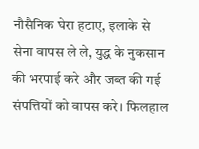नौसैनिक घेरा हटाए, इलाके से सेना वापस ले ले, युद्ध के नुकसान की भरपाई करे और जब्त की गई संपत्तियों को वापस करे। फिलहाल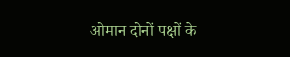ओमान दोनों पक्षों के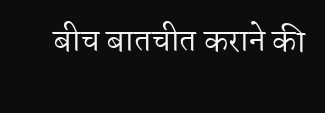बीच बातचीत कराने की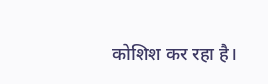कोशिश कर रहा है।